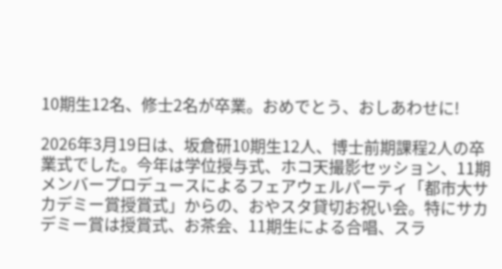10期生12名、修士2名が卒業。おめでとう、おしあわせに!

2026年3月19日は、坂倉研10期生12人、博士前期課程2人の卒業式でした。今年は学位授与式、ホコ天撮影セッション、11期メンバープロデュースによるフェアウェルパーティ「都市大サカデミー賞授賞式」からの、おやスタ貸切お祝い会。特にサカデミー賞は授賞式、お茶会、11期生による合唱、スラ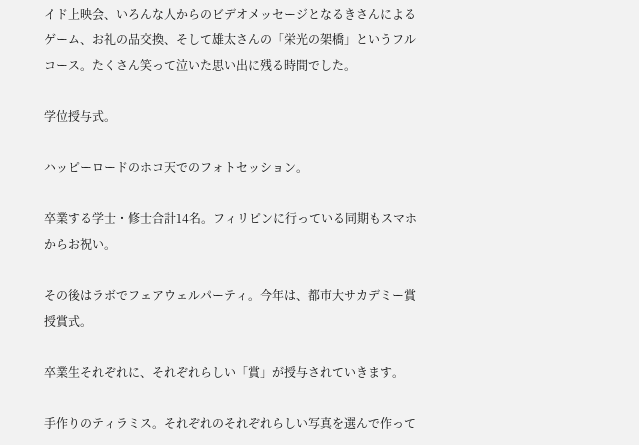イド上映会、いろんな人からのビデオメッセージとなるきさんによるゲーム、お礼の品交換、そして雄太さんの「栄光の架橋」というフルコース。たくさん笑って泣いた思い出に残る時間でした。

学位授与式。

ハッピーロードのホコ天でのフォトセッション。

卒業する学士・修士合計14名。フィリピンに行っている同期もスマホからお祝い。

その後はラボでフェアウェルパーティ。今年は、都市大サカデミー賞授賞式。

卒業生それぞれに、それぞれらしい「賞」が授与されていきます。

手作りのティラミス。それぞれのそれぞれらしい写真を選んで作って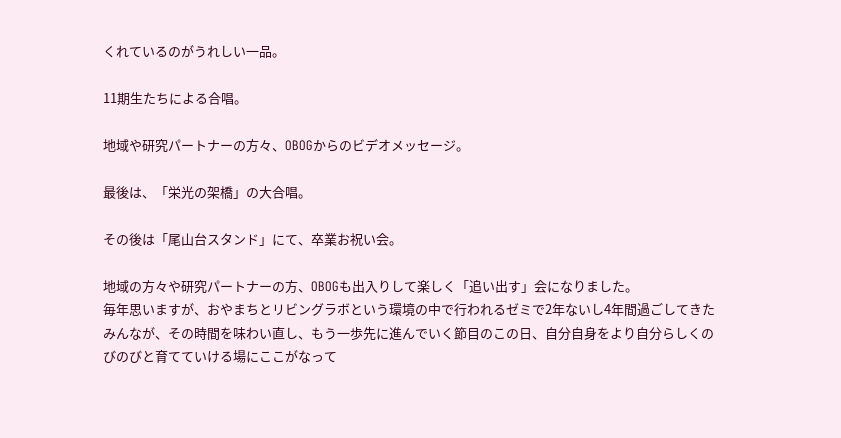くれているのがうれしい一品。

11期生たちによる合唱。

地域や研究パートナーの方々、OBOGからのビデオメッセージ。

最後は、「栄光の架橋」の大合唱。

その後は「尾山台スタンド」にて、卒業お祝い会。

地域の方々や研究パートナーの方、OBOGも出入りして楽しく「追い出す」会になりました。
毎年思いますが、おやまちとリビングラボという環境の中で行われるゼミで2年ないし4年間過ごしてきたみんなが、その時間を味わい直し、もう一歩先に進んでいく節目のこの日、自分自身をより自分らしくのびのびと育てていける場にここがなって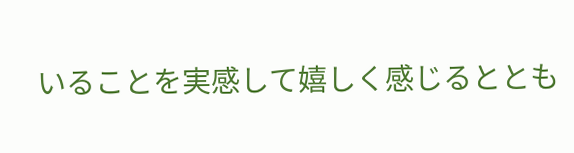いることを実感して嬉しく感じるととも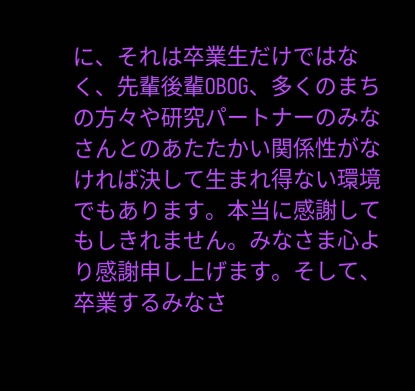に、それは卒業生だけではなく、先輩後輩OBOG、多くのまちの方々や研究パートナーのみなさんとのあたたかい関係性がなければ決して生まれ得ない環境でもあります。本当に感謝してもしきれません。みなさま心より感謝申し上げます。そして、卒業するみなさ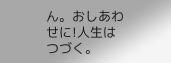ん。おしあわせに!人生はつづく。